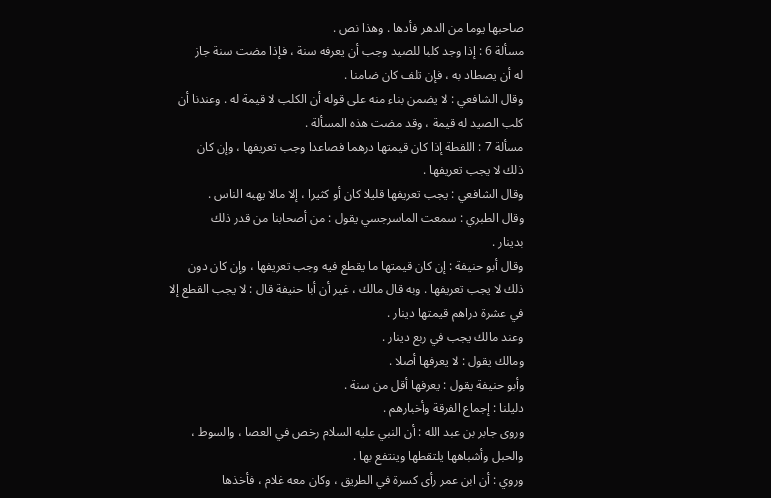صاحبها يوما من الدهر فأدها . وهذا نص .
مسألة 6 : إذا وجد كلبا للصيد وجب أن يعرفه سنة ، فإذا مضت سنة جاز
له أن يصطاد به ، فإن تلف كان ضامنا .
وقال الشافعي : لا يضمن بناء منه على قوله أن الكلب لا قيمة له . وعندنا أن
كلب الصيد له قيمة ، وقد مضت هذه المسألة .
مسألة 7 : اللقطة إذا كان قيمتها درهما فصاعدا وجب تعريفها ، وإن كان
ذلك لا يجب تعريفها .
وقال الشافعي : يجب تعريفها قليلا كان أو كثيرا ، إلا مالا يهبه الناس .
وقال الطبري : سمعت الماسرجسي يقول : من أصحابنا من قدر ذلك
بدينار .
وقال أبو حنيفة : إن كان قيمتها ما يقطع فيه وجب تعريفها ، وإن كان دون
ذلك لا يجب تعريفها . وبه قال مالك ، غير أن أبا حنيفة قال : لا يجب القطع إلا
في عشرة دراهم قيمتها دينار .
وعند مالك يجب في ربع دينار .
ومالك يقول : لا يعرفها أصلا .
وأبو حنيفة يقول : يعرفها أقل من سنة .
دليلنا : إجماع الفرقة وأخبارهم .
وروى جابر بن عبد الله : أن النبي عليه السلام رخص في العصا ، والسوط ،
والحبل وأشباهها يلتقطها وينتفع بها .
وروي : أن ابن عمر رأى كسرة في الطريق ، وكان معه غلام ، فأخذها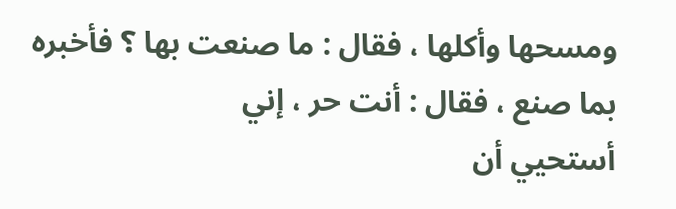ومسحها وأكلها ، فقال : ما صنعت بها ؟ فأخبره بما صنع ، فقال : أنت حر ، إني
أستحيي أن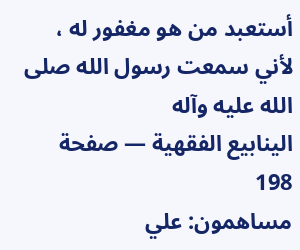أستعبد من هو مغفور له ، لأني سمعت رسول الله صلى الله عليه وآله
الينابيع الفقهية — صفحة 198
مساهمون: علي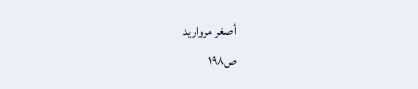أصغر مرواريد
ص١٩٨